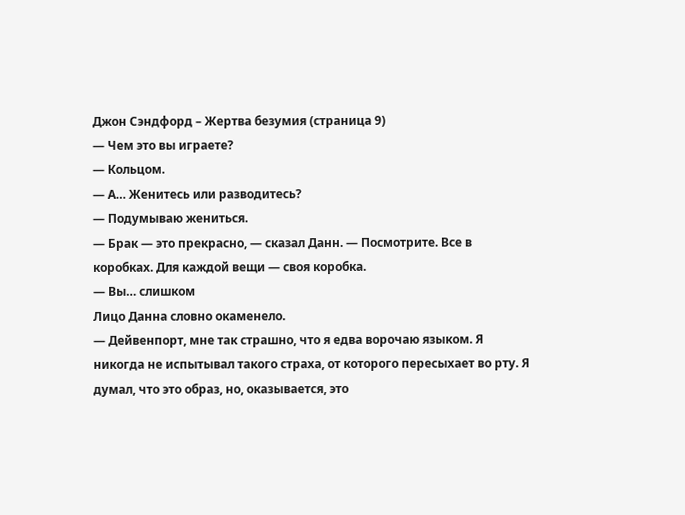Джон Сэндфорд – Жертва безумия (страница 9)
— Чем это вы играете?
— Кольцом.
— А… Женитесь или разводитесь?
— Подумываю жениться.
— Брак — это прекрасно, — сказал Данн. — Посмотрите. Все в коробках. Для каждой вещи — своя коробка.
— Вы… слишком
Лицо Данна словно окаменело.
— Дейвенпорт, мне так страшно, что я едва ворочаю языком. Я никогда не испытывал такого страха, от которого пересыхает во рту. Я думал, что это образ, но, оказывается, это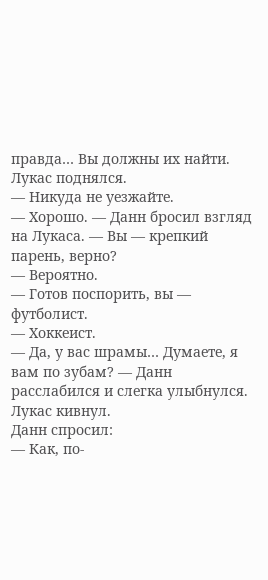правда… Вы должны их найти.
Лукас поднялся.
— Никуда не уезжайте.
— Хорошо. — Данн бросил взгляд на Лукаса. — Вы — крепкий парень, верно?
— Вероятно.
— Готов поспорить, вы — футболист.
— Хоккеист.
— Да, у вас шрамы… Думаете, я вам по зубам? — Данн расслабился и слегка улыбнулся.
Лукас кивнул.
Данн спросил:
— Как, по-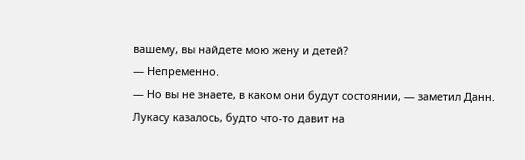вашему, вы найдете мою жену и детей?
— Непременно.
— Но вы не знаете, в каком они будут состоянии, — заметил Данн.
Лукасу казалось, будто что-то давит на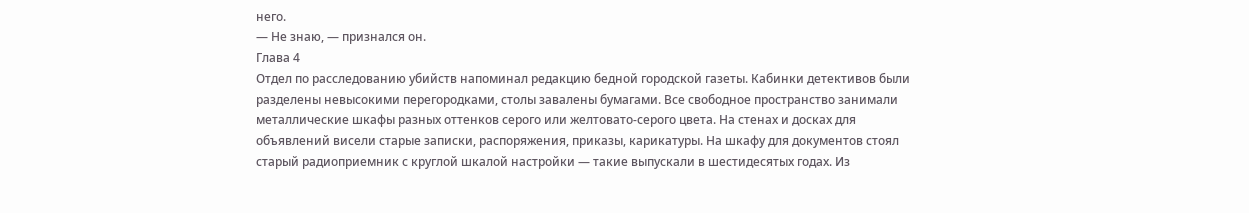него.
— Не знаю, — признался он.
Глава 4
Отдел по расследованию убийств напоминал редакцию бедной городской газеты. Кабинки детективов были разделены невысокими перегородками, столы завалены бумагами. Все свободное пространство занимали металлические шкафы разных оттенков серого или желтовато-серого цвета. На стенах и досках для объявлений висели старые записки, распоряжения, приказы, карикатуры. На шкафу для документов стоял старый радиоприемник с круглой шкалой настройки — такие выпускали в шестидесятых годах. Из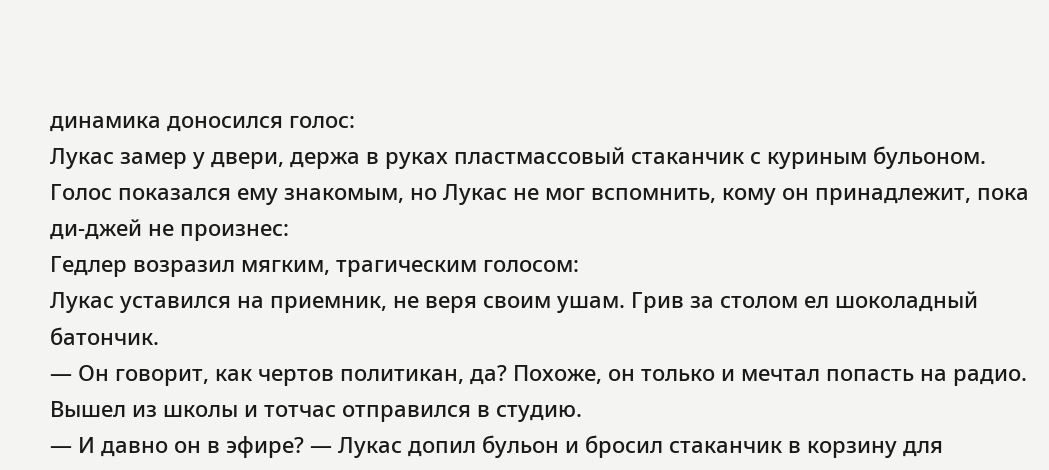динамика доносился голос:
Лукас замер у двери, держа в руках пластмассовый стаканчик с куриным бульоном. Голос показался ему знакомым, но Лукас не мог вспомнить, кому он принадлежит, пока ди-джей не произнес:
Гедлер возразил мягким, трагическим голосом:
Лукас уставился на приемник, не веря своим ушам. Грив за столом ел шоколадный батончик.
— Он говорит, как чертов политикан, да? Похоже, он только и мечтал попасть на радио. Вышел из школы и тотчас отправился в студию.
— И давно он в эфире? — Лукас допил бульон и бросил стаканчик в корзину для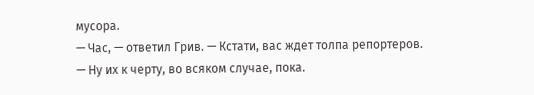мусора.
— Час, — ответил Грив. — Кстати, вас ждет толпа репортеров.
— Ну их к черту, во всяком случае, пока.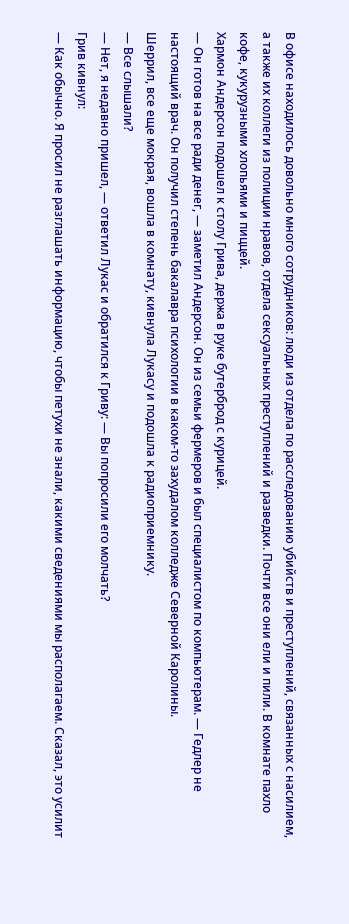В офисе находилось довольно много сотрудников: люди из отдела по расследованию убийств и преступлений, связанных с насилием, а также их коллеги из полиции нравов, отдела сексуальных преступлений и разведки. Почти все они ели и пили. В комнате пахло кофе, кукурузными хлопьями и пиццей.
Хармон Андерсон подошел к столу Грива, держа в руке бутерброд с курицей.
— Он готов на все ради денег, — заметил Андерсон. Он из семьи фермеров и был специалистом по компьютерам. — Гедлер не настоящий врач. Он получил степень бакалавра психологии в каком-то захудалом колледже Северной Каролины.
Шеррил, все еще мокрая, вошла в комнату, кивнула Лукасу и подошла к радиоприемнику.
— Все слышали?
— Нет, я недавно пришел, — ответил Лукас и обратился к Гриву: — Вы попросили его молчать?
Грив кивнул:
— Как обычно. Я просил не разглашать информацию, чтобы петухи не знали, какими сведениями мы располагаем. Сказал, это усилит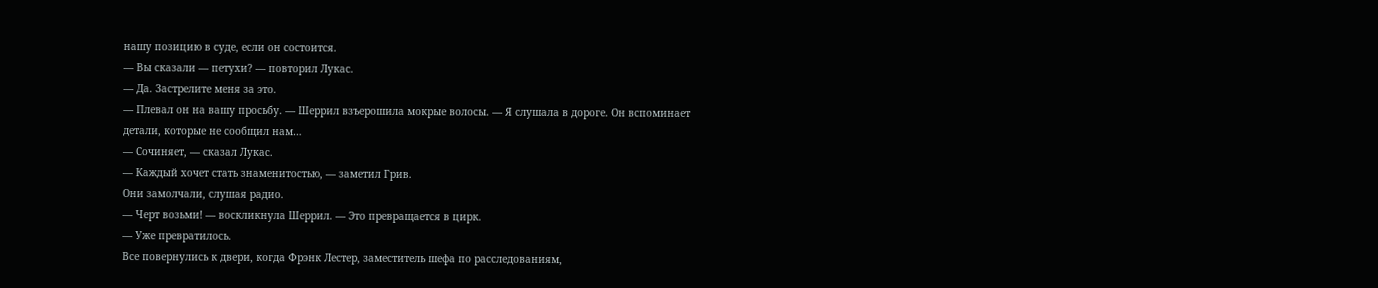нашу позицию в суде, если он состоится.
— Вы сказали — петухи? — повторил Лукас.
— Да. Застрелите меня за это.
— Плевал он на вашу просьбу. — Шеррил взъерошила мокрые волосы. — Я слушала в дороге. Он вспоминает детали, которые не сообщил нам…
— Сочиняет, — сказал Лукас.
— Каждый хочет стать знаменитостью, — заметил Грив.
Они замолчали, слушая радио.
— Черт возьми! — воскликнула Шеррил. — Это превращается в цирк.
— Уже превратилось.
Все повернулись к двери, когда Фрэнк Лестер, заместитель шефа по расследованиям,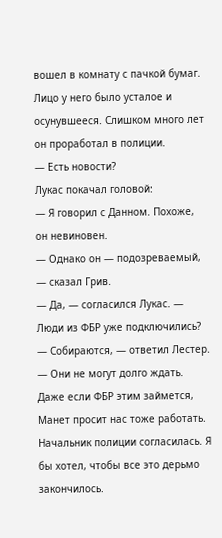вошел в комнату с пачкой бумаг. Лицо у него было усталое и осунувшееся. Слишком много лет он проработал в полиции.
— Есть новости?
Лукас покачал головой:
— Я говорил с Данном. Похоже, он невиновен.
— Однако он — подозреваемый, — сказал Грив.
— Да, — согласился Лукас. — Люди из ФБР уже подключились?
— Собираются, — ответил Лестер. — Они не могут долго ждать. Даже если ФБР этим займется, Манет просит нас тоже работать. Начальник полиции согласилась. Я бы хотел, чтобы все это дерьмо закончилось.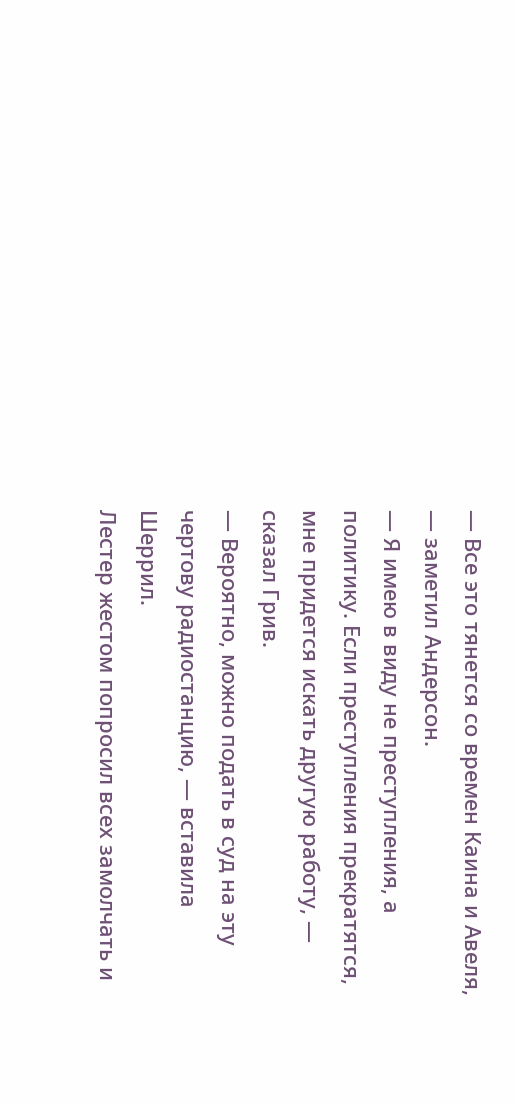— Все это тянется со времен Каина и Авеля, — заметил Андерсон.
— Я имею в виду не преступления, а политику. Если преступления прекратятся, мне придется искать другую работу, — сказал Грив.
— Вероятно, можно подать в суд на эту чертову радиостанцию, — вставила Шеррил.
Лестер жестом попросил всех замолчать и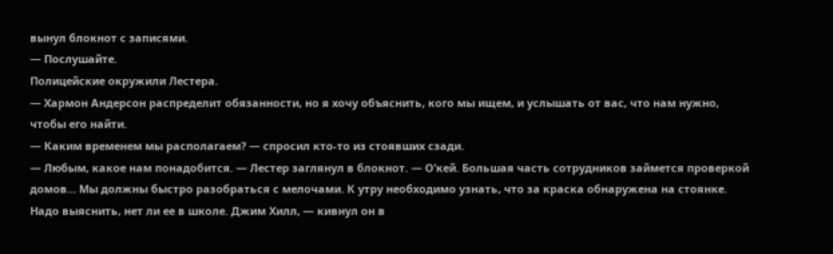вынул блокнот с записями.
— Послушайте.
Полицейские окружили Лестера.
— Хармон Андерсон распределит обязанности, но я хочу объяснить, кого мы ищем, и услышать от вас, что нам нужно, чтобы его найти.
— Каким временем мы располагаем? — спросил кто-то из стоявших сзади.
— Любым, какое нам понадобится. — Лестер заглянул в блокнот. — О’кей. Большая часть сотрудников займется проверкой домов… Мы должны быстро разобраться с мелочами. К утру необходимо узнать, что за краска обнаружена на стоянке. Надо выяснить, нет ли ее в школе. Джим Хилл, — кивнул он в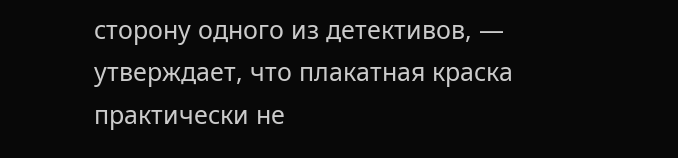сторону одного из детективов, — утверждает, что плакатная краска практически не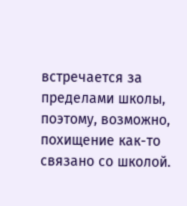встречается за пределами школы, поэтому, возможно, похищение как-то связано со школой.